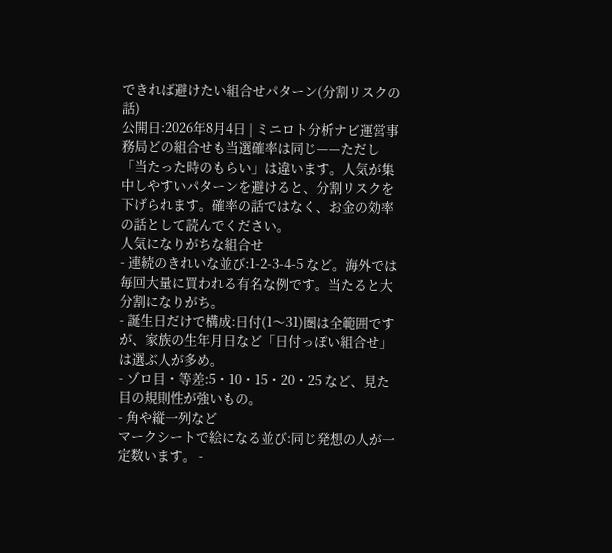できれば避けたい組合せパターン(分割リスクの話)
公開日:2026年8月4日 | ミニロト分析ナビ運営事務局どの組合せも当選確率は同じ——ただし「当たった時のもらい」は違います。人気が集中しやすいパターンを避けると、分割リスクを下げられます。確率の話ではなく、お金の効率の話として読んでください。
人気になりがちな組合せ
- 連続のきれいな並び:1-2-3-4-5 など。海外では毎回大量に買われる有名な例です。当たると大分割になりがち。
- 誕生日だけで構成:日付(1〜31)圏は全範囲ですが、家族の生年月日など「日付っぽい組合せ」は選ぶ人が多め。
- ゾロ目・等差:5・10・15・20・25 など、見た目の規則性が強いもの。
- 角や縦一列など
マークシートで絵になる並び:同じ発想の人が一定数います。 -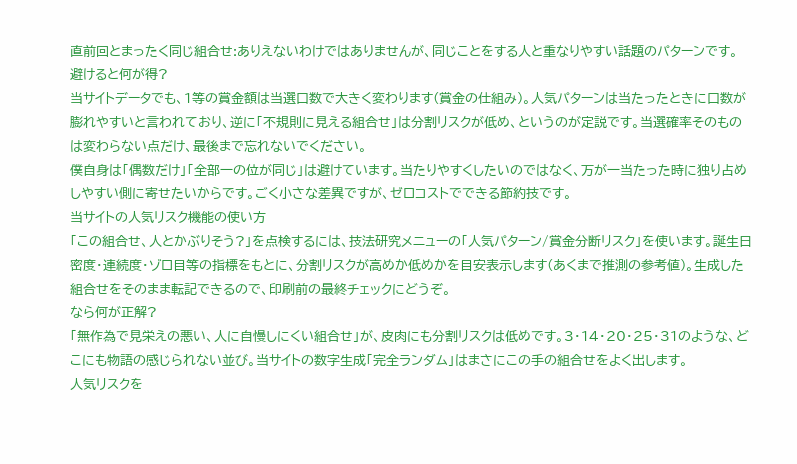直前回とまったく同じ組合せ:ありえないわけではありませんが、同じことをする人と重なりやすい話題のパターンです。
避けると何が得?
当サイトデータでも、1等の賞金額は当選口数で大きく変わります(賞金の仕組み)。人気パターンは当たったときに口数が膨れやすいと言われており、逆に「不規則に見える組合せ」は分割リスクが低め、というのが定説です。当選確率そのものは変わらない点だけ、最後まで忘れないでください。
僕自身は「偶数だけ」「全部一の位が同じ」は避けています。当たりやすくしたいのではなく、万が一当たった時に独り占めしやすい側に寄せたいからです。ごく小さな差異ですが、ゼロコストでできる節約技です。
当サイトの人気リスク機能の使い方
「この組合せ、人とかぶりそう?」を点検するには、技法研究メニューの「人気パターン/賞金分断リスク」を使います。誕生日密度・連続度・ゾロ目等の指標をもとに、分割リスクが高めか低めかを目安表示します(あくまで推測の参考値)。生成した組合せをそのまま転記できるので、印刷前の最終チェックにどうぞ。
なら何が正解?
「無作為で見栄えの悪い、人に自慢しにくい組合せ」が、皮肉にも分割リスクは低めです。3・14・20・25・31のような、どこにも物語の感じられない並び。当サイトの数字生成「完全ランダム」はまさにこの手の組合せをよく出します。
人気リスクを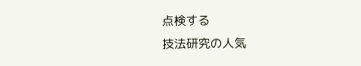点検する
技法研究の人気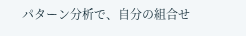パターン分析で、自分の組合せ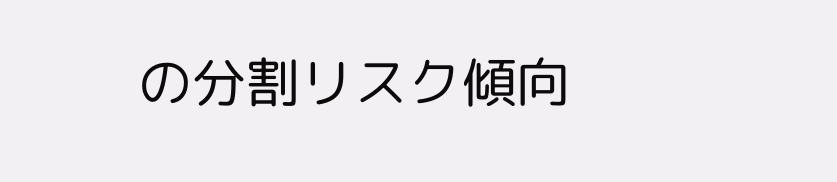の分割リスク傾向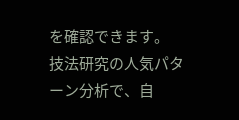を確認できます。
技法研究の人気パターン分析で、自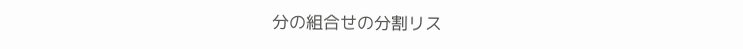分の組合せの分割リス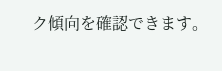ク傾向を確認できます。